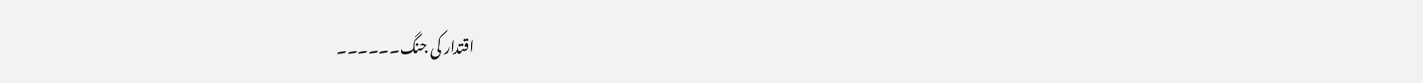اقتدار کی جنگ۔۔۔۔۔۔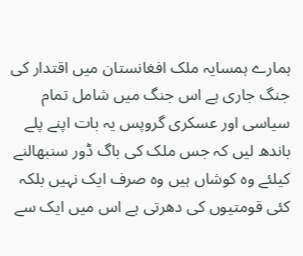ہمارے ہمسایہ ملک افغانستان میں اقتدار کی جنگ جاری ہے اس جنگ میں شامل تمام سیاسی اور عسکری گروپس یہ بات اپنے پلے باندھ لیں کہ جس ملک کی باگ ڈور سنبھالنے کیلئے وہ کوشاں ہیں وہ صرف ایک نہیں بلکہ کئی قومتیوں کی دھرتی ہے اس میں ایک سے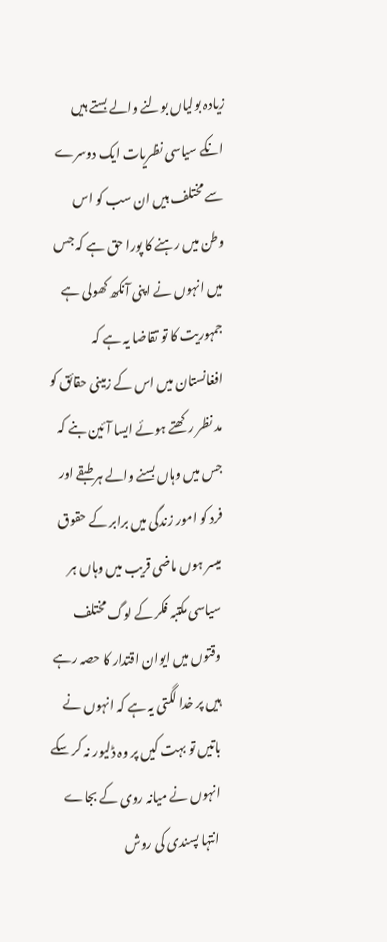زیادہ بولیاں بولنے والے بستے ہیں انکے سیاسی نظریات ایک دوسرے سے مختلف ہیں ان سب کو اس وطن میں رہنے کا پورا حق ہے کہ جس میں انہوں نے اپنی آنکھ کھولی ہے جمہوریت کا تو تقاضا یہ ہے کہ افغانستان میں اس کے زمینی حقائق کو مد نظر رکھتے ہوئے ایسا آئین بنے کہ جس میں وہاں بسنے والے ہر طبقے اور فرد کو امور زندگی میں برابر کے حقوق میسر ہوں ماضی قریب میں وہاں ہر سیاسی مکتبہ فکر کے لوگ مختلف وقتوں میں ایوان اقتدار کا حصہ رہے ہیں پر خدا لگتی یہ ہے کہ انہوں نے باتیں تو بہت کیں پر وہ ڈلیور نہ کر سکے انہوں نے میانہ روی کے بجاے انتہا پسندی کی روش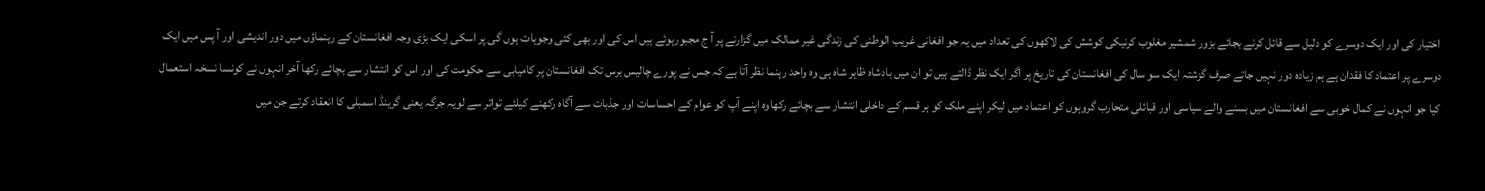اختیار کی اور ایک دوسرے کو دلیل سے قائل کرنے بجائے بزور شمشیر مغلوب کرنیکی کوشش کی لاکھوں کی تعداد میں یہ جو افغانی غریب الوطنی کی زندگی غیر ممالک میں گزارنے پر آ ج مجبورہوئے ہیں اس کی اور بھی کئی وجوہات ہوں گی پر اسکی ایک بڑی وجہ افغانستان کے رہنماؤں میں دور اندیشی اور آ پس میں ایک دوسرے پر اعتماد کا فقدان ہے ہم زیادہ دور نہیں جاتے صرف گزشتہ ایک سو سال کی افغانستان کی تاریخ پر اگر ایک نظر ڈالتے ہیں تو ان میں بادشاہ ظاہر شاہ ہی وہ واحد رہنما نظر آتا ہے کہ جس نے پورے چالیس برس تک افغانستان پر کامیابی سے حکومت کی اور اس کو انتشار سے بچائے رکھا آخر انہوں نے کونسا نسخہ استعمال کیا جو انہوں نے کمال خوبی سے افغانستان میں بسنے والے سیاسی اور قبائلی متحارب گروہوں کو اعتماد میں لیکر اپنے ملک کو ہر قسم کے داخلی انتشار سے بچائے رکھاوہ اپنے آپ کو عوام کے احساسات اور جذبات سے آگاہ رکھنے کیلئے تواتر سے لویہ جرگہ یعنی گرینڈ اسمبلی کا انعقاد کرتے جن میں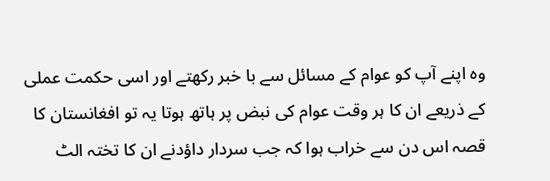وہ اپنے آپ کو عوام کے مسائل سے با خبر رکھتے اور اسی حکمت عملی کے ذریعے ان کا ہر وقت عوام کی نبض پر ہاتھ ہوتا یہ تو افغانستان کا قصہ اس دن سے خراب ہوا کہ جب سردار داؤدنے ان کا تختہ الٹ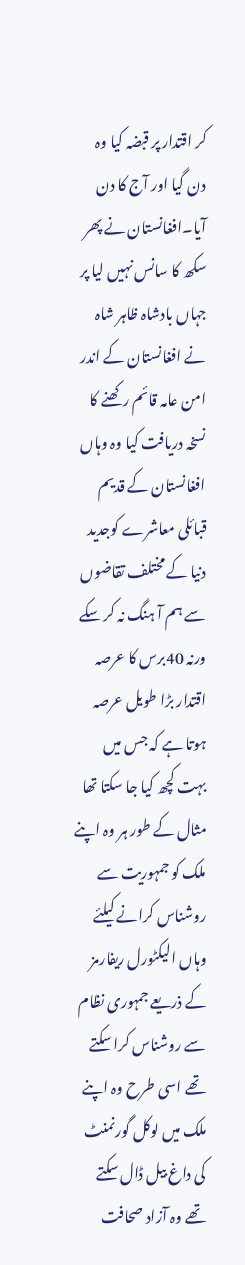کر اقتدار پر قبضہ کیا وہ دن گیا اور آج کا دن آیا۔افغانستان نے پھر سکھ کا سانس نہیں لیا پر جہاں بادشاہ ظاہر شاہ نے افغانستان کے اندر امن عامہ قائم رکھنے کا نسخہ دریافت کیا وہ وہاں افغانستان کے قدیم قبائلی معاشرے کوجدید دنیا کے مختلف تقاضوں سے ہم آ ہنگ نہ کر سکے ورنہ 40برس کا عرصہ اقتدار بڑا طویل عرصہ ہوتا ہے کہ جس میں بہت کچھ کیا جا سکتا تھا مثال کے طور ہر وہ اپنے ملک کو جمہوریت سے روشناس کرانے کیلئے وہاں الیکٹورل ریفارمز کے ذریعے جمہوری نظام سے روشناس کرا سکتے تھے اسی طرح وہ اپنے ملک میں لوکل گورنمنٹ کی داغ بیل ڈال سکتے تھے وہ آزاد صحافت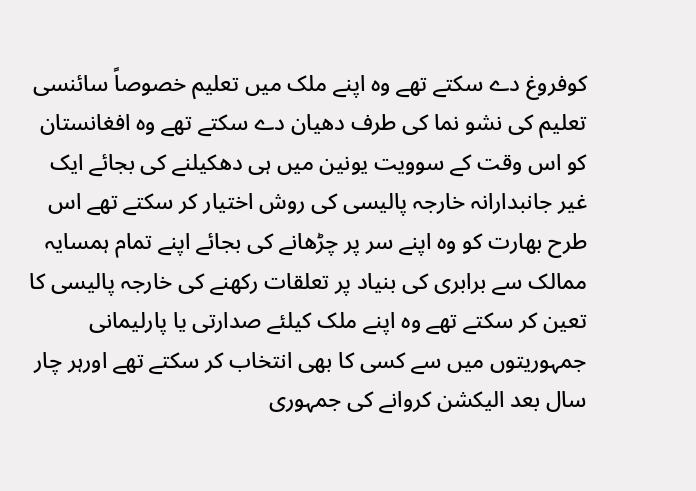کوفروغ دے سکتے تھے وہ اپنے ملک میں تعلیم خصوصاً سائنسی تعلیم کی نشو نما کی طرف دھیان دے سکتے تھے وہ افغانستان کو اس وقت کے سوویت یونین میں ہی دھکیلنے کی بجائے ایک غیر جانبدارانہ خارجہ پالیسی کی روش اختیار کر سکتے تھے اس طرح بھارت کو وہ اپنے سر پر چڑھانے کی بجائے اپنے تمام ہمسایہ ممالک سے برابری کی بنیاد پر تعلقات رکھنے کی خارجہ پالیسی کا تعین کر سکتے تھے وہ اپنے ملک کیلئے صدارتی یا پارلیمانی جمہوریتوں میں سے کسی کا بھی انتخاب کر سکتے تھے اورہر چار سال بعد الیکشن کروانے کی جمہوری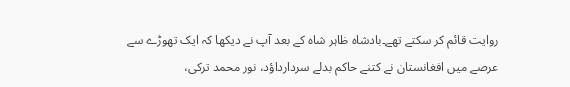روایت قائم کر سکتے تھے۔بادشاہ ظاہر شاہ کے بعد آپ نے دیکھا کہ ایک تھوڑے سے عرصے میں افغانستان نے کتنے حاکم بدلے سردارداؤد، نور محمد ترکی،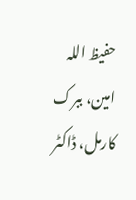حفیظ اللہ امین، ببرک کارمل، ڈاکٹر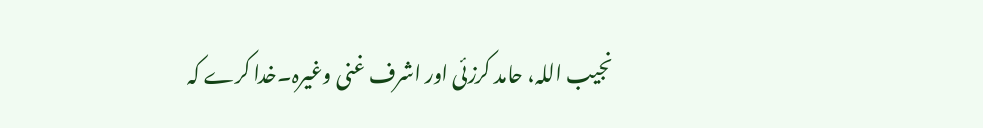نجیب اللہ، حامد کرزئی اور اشرف غنی وغیرہ۔خدا کرے کہ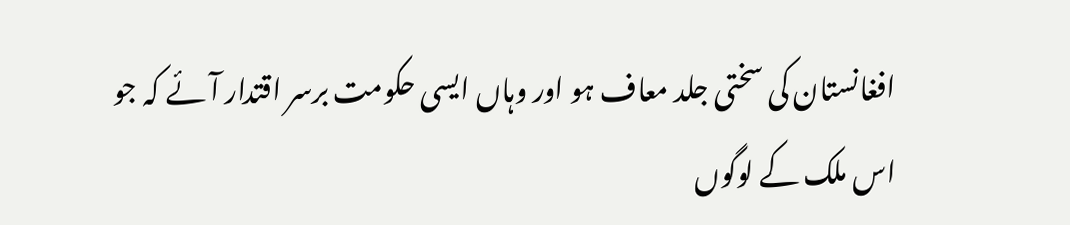افغانستان کی سختی جلد معاف ہو اور وہاں ایسی حکومت برسر اقتدار آئے کہ جو اس ملک کے لوگوں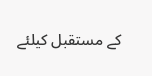کے مستقبل کیلئے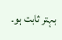بہتر ثابت ہو۔